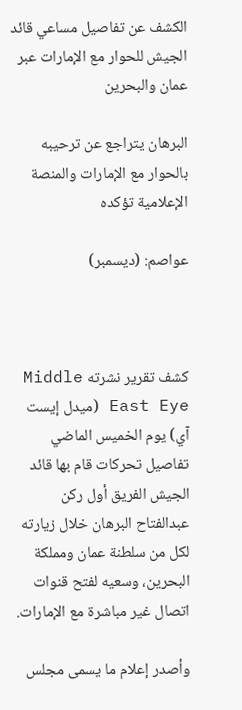الكشف عن تفاصيل مساعي قائد الجيش للحوار مع الإمارات عبر عمان والبحرين

البرهان يتراجع عن ترحيبه بالحوار مع الإمارات والمنصة الإعلامية تؤكده

عواصم: (ديسمبر)



كشف تقرير نشرته Middle East Eye (ميدل إيست آي) يوم الخميس الماضي تفاصيل تحركات قام بها قائد الجيش الفريق أول ركن عبدالفتاح البرهان خلال زيارته لكل من سلطنة عمان ومملكة البحرين، وسعيه لفتح قنوات اتصال غير مباشرة مع الإمارات.

وأصدر إعلام ما يسمى مجلس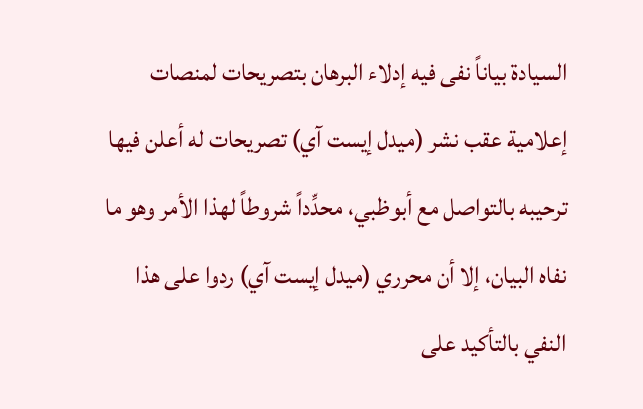السيادة بياناً نفى فيه إدلاء البرهان بتصريحات لمنصات إعلامية عقب نشر (ميدل إيست آي) تصريحات له أعلن فيها ترحيبه بالتواصل مع أبوظبي، محدِّداً شروطاً لهذا الأمر وهو ما نفاه البيان، إلا أن محرري (ميدل إيست آي) ردوا على هذا النفي بالتأكيد على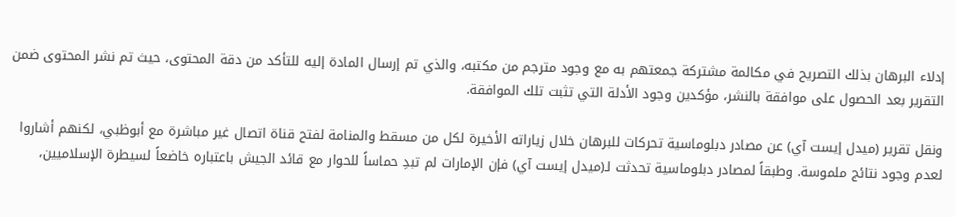إدلاء البرهان بذلك التصريح في مكالمة مشتركة جمعتهم به مع وجود مترجم من مكتبه، والذي تم إرسال المادة إليه للتأكد من دقة المحتوى، حيث تم نشر المحتوى ضمن التقرير بعد الحصول على موافقة بالنشر، مؤكدين وجود الأدلة التي تثبت تلك الموافقة.

ونقل تقرير (ميدل إيست آي) عن مصادر دبلوماسية تحركات للبرهان خلال زياراته الأخيرة لكل من مسقط والمنامة لفتح قناة اتصال غير مباشرة مع أبوظبي، لكنهم أشاروا لعدم وجود نتائج ملموسة. وطبقاً لمصادر دبلوماسية تحدثت لـ(ميدل إيست آي) فإن الإمارات لم تبدِ حماساً للحوار مع قائد الجيش باعتباره خاضعاً لسيطرة الإسلاميين،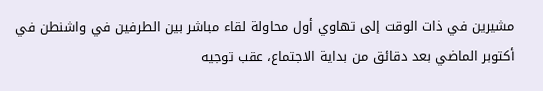مشيرين في ذات الوقت إلى تهاوي أول محاولة لقاء مباشر بين الطرفين في واشنطن في أكتوبر الماضي بعد دقائق من بداية الاجتماع، عقب توجيه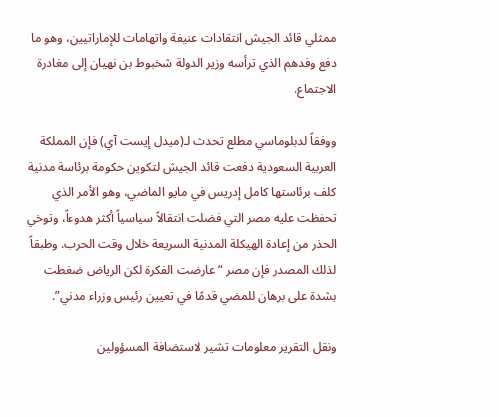ممثلي قائد الجيش انتقادات عنيفة واتهامات للإماراتيين، وهو ما دفع وفدهم الذي ترأسه وزير الدولة شخبوط بن نهيان إلى مغادرة الاجتماع.

ووفقاً لدبلوماسي مطلع تحدث لـ(ميدل إيست آي) فإن المملكة العربية السعودية دفعت قائد الجيش لتكوين حكومة برئاسة مدنية كلف برئاستها كامل إدريس في مايو الماضي، وهو الأمر الذي تحفظت عليه مصر التي فضلت انتقالاً سياسياً أكثر هدوءاً، وتوخي الحذر من إعادة الهيكلة المدنية السريعة خلال وقت الحرب. وطبقاً لذلك المصدر فإن مصر “عارضت الفكرة لكن الرياض ضغطت بشدة على برهان للمضي قدمًا في تعيين رئيس وزراء مدني”.

ونقل التقرير معلومات تشير لاستضافة المسؤولين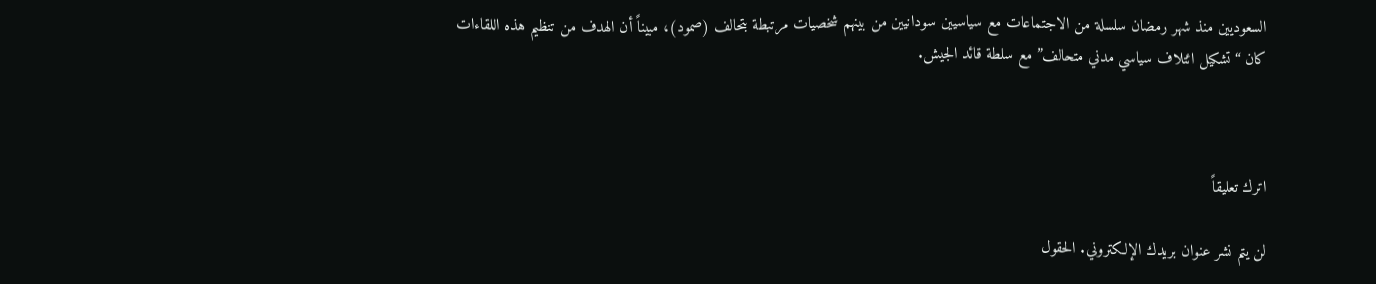السعوديين منذ شهر رمضان سلسلة من الاجتماعات مع سياسيين سودانيين من بينهم شخصيات مرتبطة بتحالف (صمود)، مبيناً أن الهدف من تنظيم هذه اللقاءات كان “تشكيل ائتلاف سياسي مدني متحالف” مع سلطة قائد الجيش.



اترك تعليقاً

لن يتم نشر عنوان بريدك الإلكتروني. الحقول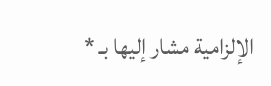الإلزامية مشار إليها بـ *